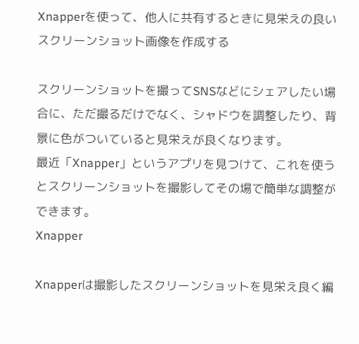Xnapperを使って、他人に共有するときに見栄えの良いスクリーンショット画像を作成する

スクリーンショットを撮ってSNSなどにシェアしたい場合に、ただ撮るだけでなく、シャドウを調整したり、背景に色がついていると見栄えが良くなります。
最近「Xnapper」というアプリを見つけて、これを使うとスクリーンショットを撮影してその場で簡単な調整ができます。
Xnapper

Xnapperは撮影したスクリーンショットを見栄え良く編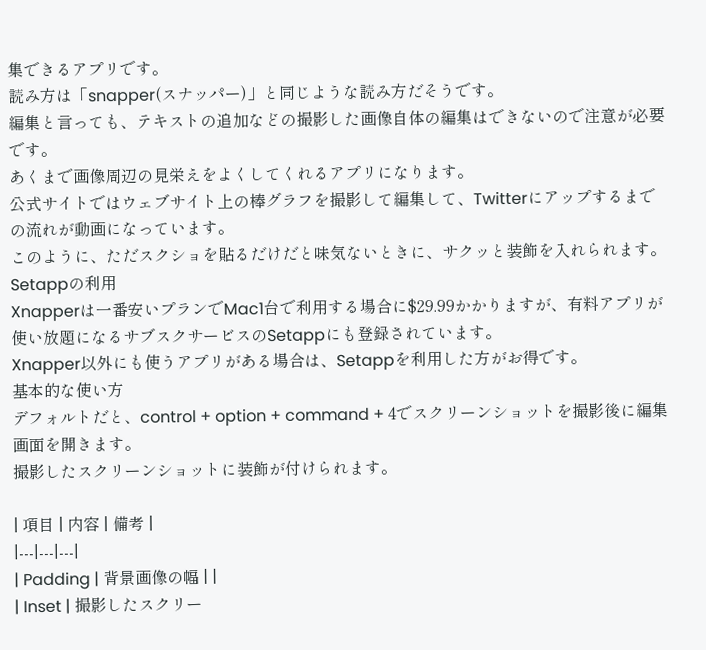集できるアプリです。
読み方は「snapper(スナッパー)」と同じような読み方だそうです。
編集と言っても、テキストの追加などの撮影した画像自体の編集はできないので注意が必要です。
あくまで画像周辺の見栄えをよくしてくれるアプリになります。
公式サイトではウェブサイト上の棒グラフを撮影して編集して、Twitterにアップするまでの流れが動画になっています。
このように、ただスクショを貼るだけだと味気ないときに、サクッと装飾を入れられます。
Setappの利用
Xnapperは一番安いプランでMac1台で利用する場合に$29.99かかりますが、有料アプリが使い放題になるサブスクサービスのSetappにも登録されています。
Xnapper以外にも使うアプリがある場合は、Setappを利用した方がお得です。
基本的な使い方
デフォルトだと、control + option + command + 4でスクリーンショットを撮影後に編集画面を開きます。
撮影したスクリーンショットに装飾が付けられます。

| 項目 | 内容 | 備考 |
|---|---|---|
| Padding | 背景画像の幅 | |
| Inset | 撮影したスクリー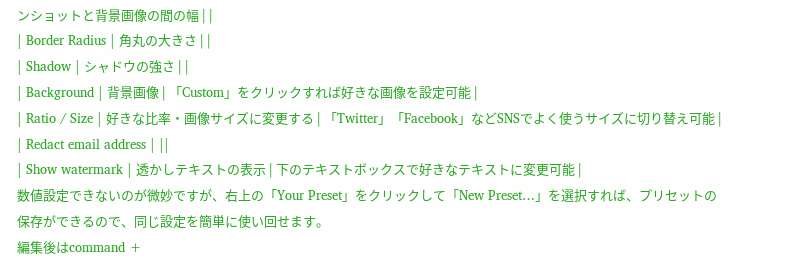ンショットと背景画像の間の幅 | |
| Border Radius | 角丸の大きさ | |
| Shadow | シャドウの強さ | |
| Background | 背景画像 | 「Custom」をクリックすれば好きな画像を設定可能 |
| Ratio / Size | 好きな比率・画像サイズに変更する | 「Twitter」「Facebook」などSNSでよく使うサイズに切り替え可能 |
| Redact email address | ||
| Show watermark | 透かしテキストの表示 | 下のテキストボックスで好きなテキストに変更可能 |
数値設定できないのが微妙ですが、右上の「Your Preset」をクリックして「New Preset…」を選択すれば、プリセットの保存ができるので、同じ設定を簡単に使い回せます。
編集後はcommand +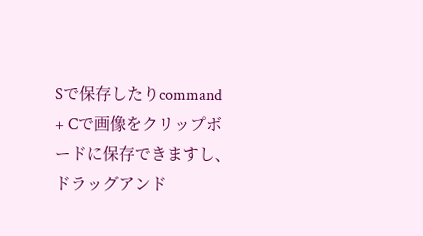Sで保存したりcommand + Cで画像をクリップボードに保存できますし、ドラッグアンド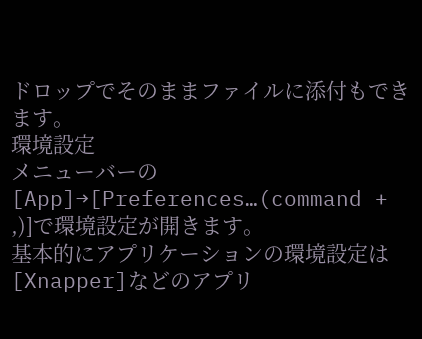ドロップでそのままファイルに添付もできます。
環境設定
メニューバーの[App]→[Preferences…(command + ,)]で環境設定が開きます。
基本的にアプリケーションの環境設定は[Xnapper]などのアプリ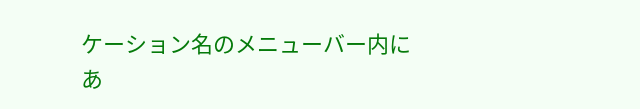ケーション名のメニューバー内にあ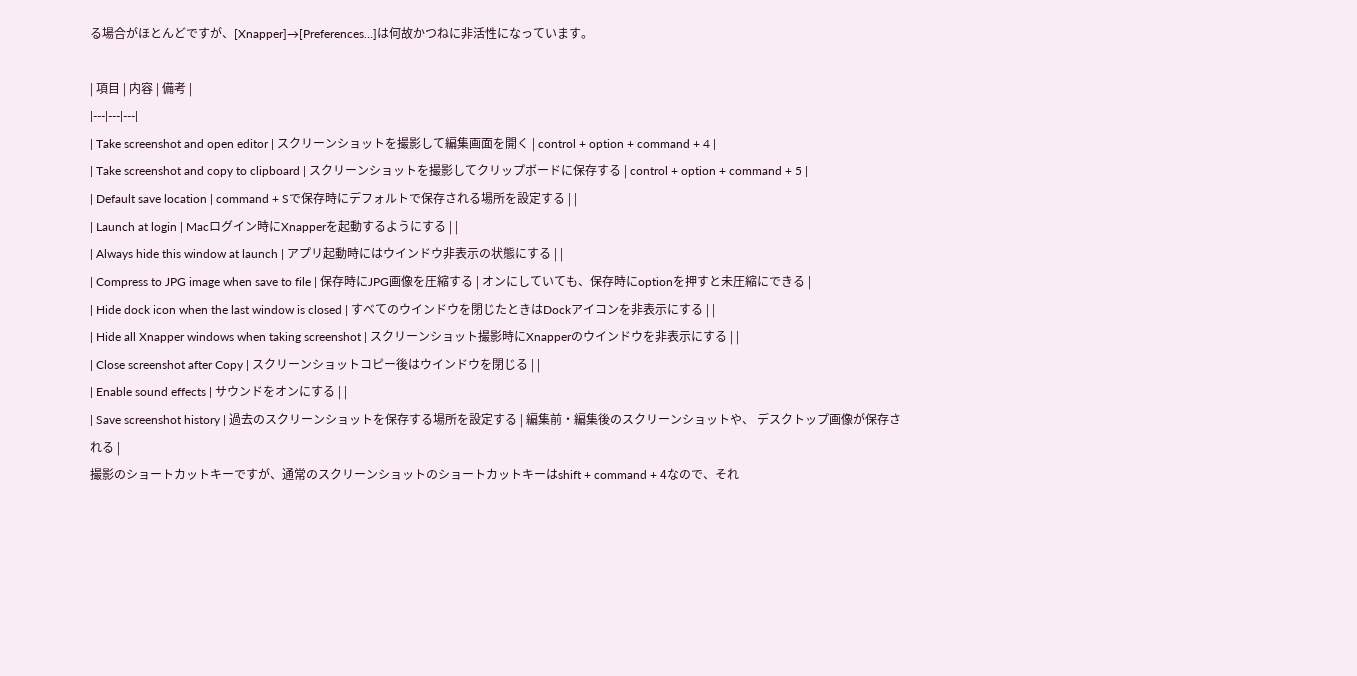る場合がほとんどですが、[Xnapper]→[Preferences…]は何故かつねに非活性になっています。

| 項目 | 内容 | 備考 |
|---|---|---|
| Take screenshot and open editor | スクリーンショットを撮影して編集画面を開く | control + option + command + 4 |
| Take screenshot and copy to clipboard | スクリーンショットを撮影してクリップボードに保存する | control + option + command + 5 |
| Default save location | command + Sで保存時にデフォルトで保存される場所を設定する | |
| Launch at login | Macログイン時にXnapperを起動するようにする | |
| Always hide this window at launch | アプリ起動時にはウインドウ非表示の状態にする | |
| Compress to JPG image when save to file | 保存時にJPG画像を圧縮する | オンにしていても、保存時にoptionを押すと未圧縮にできる |
| Hide dock icon when the last window is closed | すべてのウインドウを閉じたときはDockアイコンを非表示にする | |
| Hide all Xnapper windows when taking screenshot | スクリーンショット撮影時にXnapperのウインドウを非表示にする | |
| Close screenshot after Copy | スクリーンショットコピー後はウインドウを閉じる | |
| Enable sound effects | サウンドをオンにする | |
| Save screenshot history | 過去のスクリーンショットを保存する場所を設定する | 編集前・編集後のスクリーンショットや、 デスクトップ画像が保存される |
撮影のショートカットキーですが、通常のスクリーンショットのショートカットキーはshift + command + 4なので、それ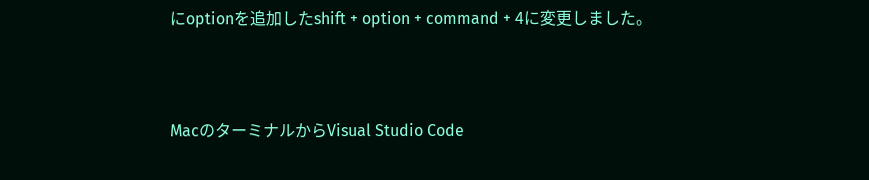にoptionを追加したshift + option + command + 4に変更しました。



MacのターミナルからVisual Studio Code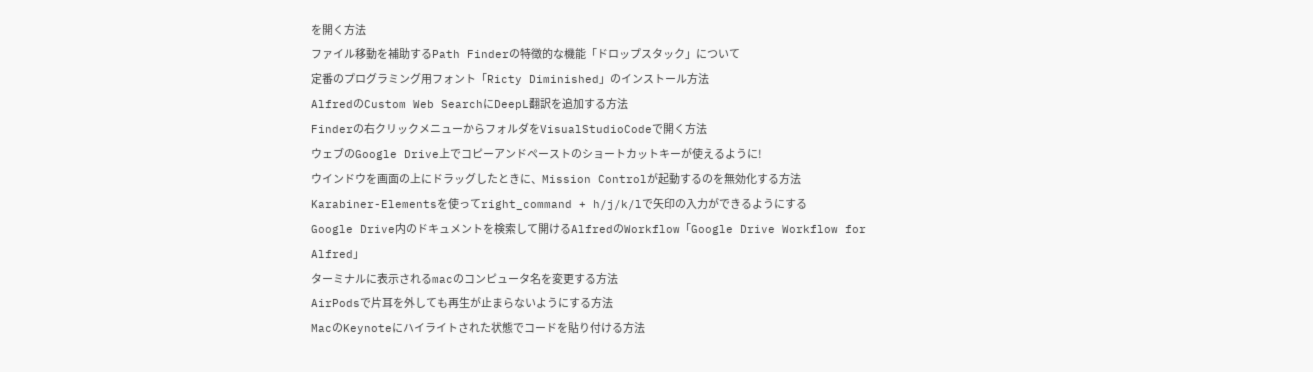を開く方法
ファイル移動を補助するPath Finderの特徴的な機能「ドロップスタック」について
定番のプログラミング用フォント「Ricty Diminished」のインストール方法
AlfredのCustom Web SearchにDeepL翻訳を追加する方法
Finderの右クリックメニューからフォルダをVisualStudioCodeで開く方法
ウェブのGoogle Drive上でコピーアンドペーストのショートカットキーが使えるように!
ウインドウを画面の上にドラッグしたときに、Mission Controlが起動するのを無効化する方法
Karabiner-Elementsを使ってright_command + h/j/k/lで矢印の入力ができるようにする
Google Drive内のドキュメントを検索して開けるAlfredのWorkflow「Google Drive Workflow for Alfred」
ターミナルに表示されるmacのコンピュータ名を変更する方法
AirPodsで片耳を外しても再生が止まらないようにする方法
MacのKeynoteにハイライトされた状態でコードを貼り付ける方法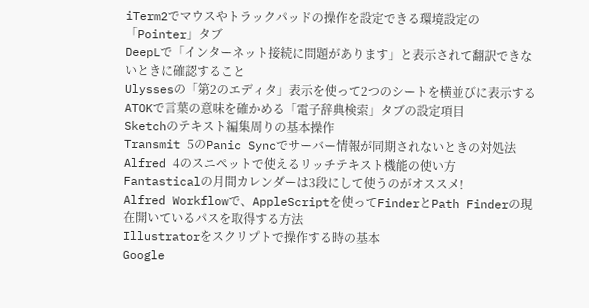iTerm2でマウスやトラックパッドの操作を設定できる環境設定の「Pointer」タブ
DeepLで「インターネット接続に問題があります」と表示されて翻訳できないときに確認すること
Ulyssesの「第2のエディタ」表示を使って2つのシートを横並びに表示する
ATOKで言葉の意味を確かめる「電子辞典検索」タブの設定項目
Sketchのテキスト編集周りの基本操作
Transmit 5のPanic Syncでサーバー情報が同期されないときの対処法
Alfred 4のスニペットで使えるリッチテキスト機能の使い方
Fantasticalの月間カレンダーは3段にして使うのがオススメ!
Alfred Workflowで、AppleScriptを使ってFinderとPath Finderの現在開いているパスを取得する方法
Illustratorをスクリプトで操作する時の基本
Google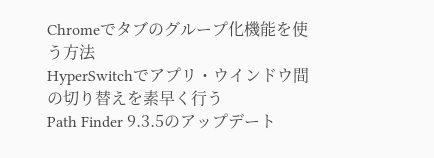Chromeでタブのグループ化機能を使う方法
HyperSwitchでアプリ・ウインドウ間の切り替えを素早く行う
Path Finder 9.3.5のアップデート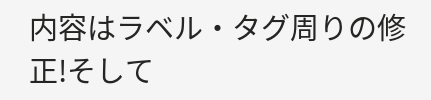内容はラベル・タグ周りの修正!そして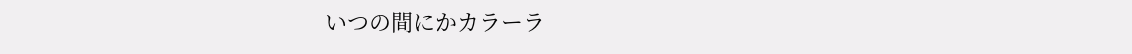いつの間にかカラーラ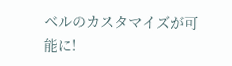ベルのカスタマイズが可能に!